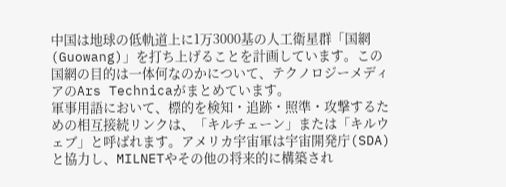中国は地球の低軌道上に1万3000基の人工衛星群「国網(Guowang)」を打ち上げることを計画しています。この国網の目的は一体何なのかについて、テクノロジーメディアのArs Technicaがまとめています。
軍事用語において、標的を検知・追跡・照準・攻撃するための相互接続リンクは、「キルチェーン」または「キルウェブ」と呼ばれます。アメリカ宇宙軍は宇宙開発庁(SDA)と協力し、MILNETやその他の将来的に構築され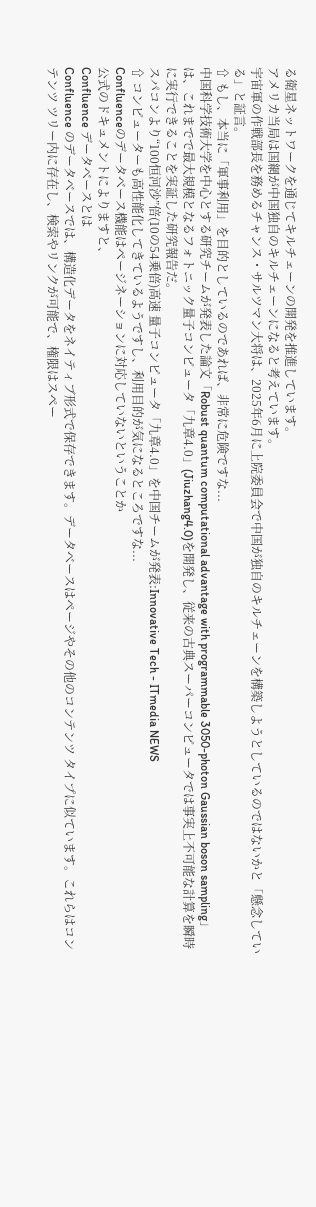る衛星ネットワークを通じてキルチェーンの開発を推進しています。
アメリカ当局は国網が中国独自のキルチェーンになると考えています。
宇宙軍の作戦部長を務めるチャンス・サルツマン大将は、2025年6月に上院委員会で中国が独自のキルチェーンを構築しようとしているのではないかと「懸念している」と証言。
⇧ もし、本当に「軍事利用」を目的としているのであれば、非常に危険ですな...
中国科学技術大学を中心とする研究チームが発表した論文「Robust quantum computational advantage with programmable 3050-photon Gaussian boson sampling」は、これまでで最大規模となるフォトニック量子コンピュータ「九章4.0」(Jiuzhang4.0)を開発し、従来の古典スーパーコンピュータでは事実上不可能な計算を瞬時に実行できることを実証した研究報告だ。
スパコンより“100恒河沙”倍(10の54乗倍)高速 量子コンピュータ「九章4.0」を中国チームが発表:Innovative Tech - ITmedia NEWS
⇧ コンピューターも高性能化してきているようですし、利用目的が気になるところですな...
Confluenceのデータベース機能はページネーションに対応していないということか
公式のドキュメントによりますと、
Confluence データベースとは
Confluence のデータベースでは、構造化データをネイティブ形式で保存できます。データベースはページやその他のコンテンツ タイプに似ています。これらはコンテンツ ツリー内に存在し、検索やリンクが可能で、権限はスペー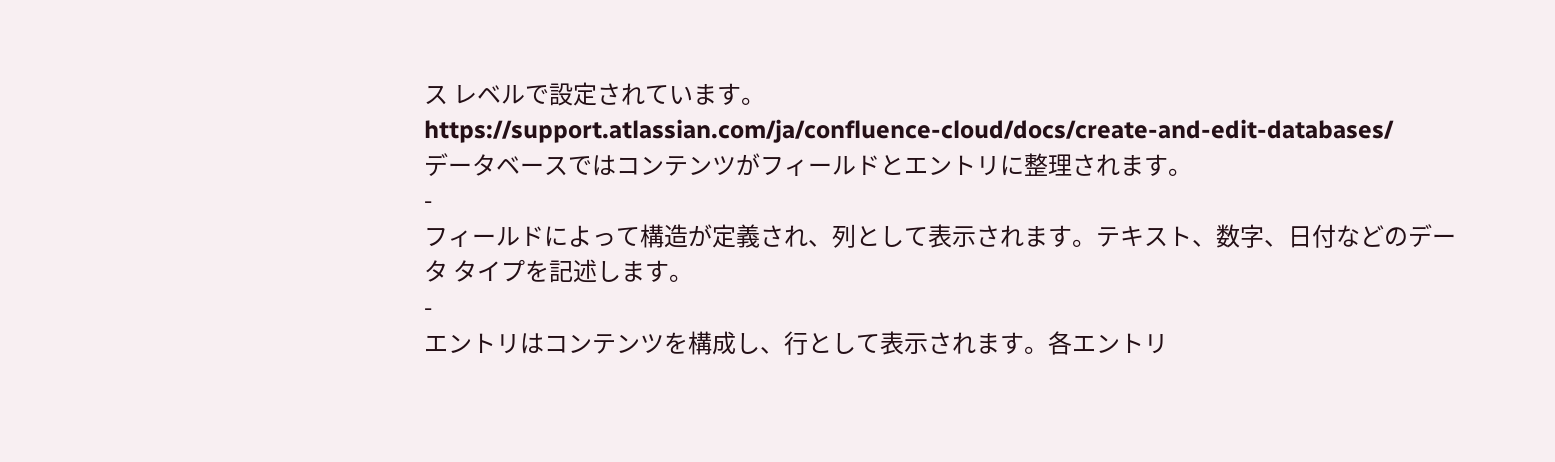ス レベルで設定されています。
https://support.atlassian.com/ja/confluence-cloud/docs/create-and-edit-databases/
データベースではコンテンツがフィールドとエントリに整理されます。
-
フィールドによって構造が定義され、列として表示されます。テキスト、数字、日付などのデータ タイプを記述します。
-
エントリはコンテンツを構成し、行として表示されます。各エントリ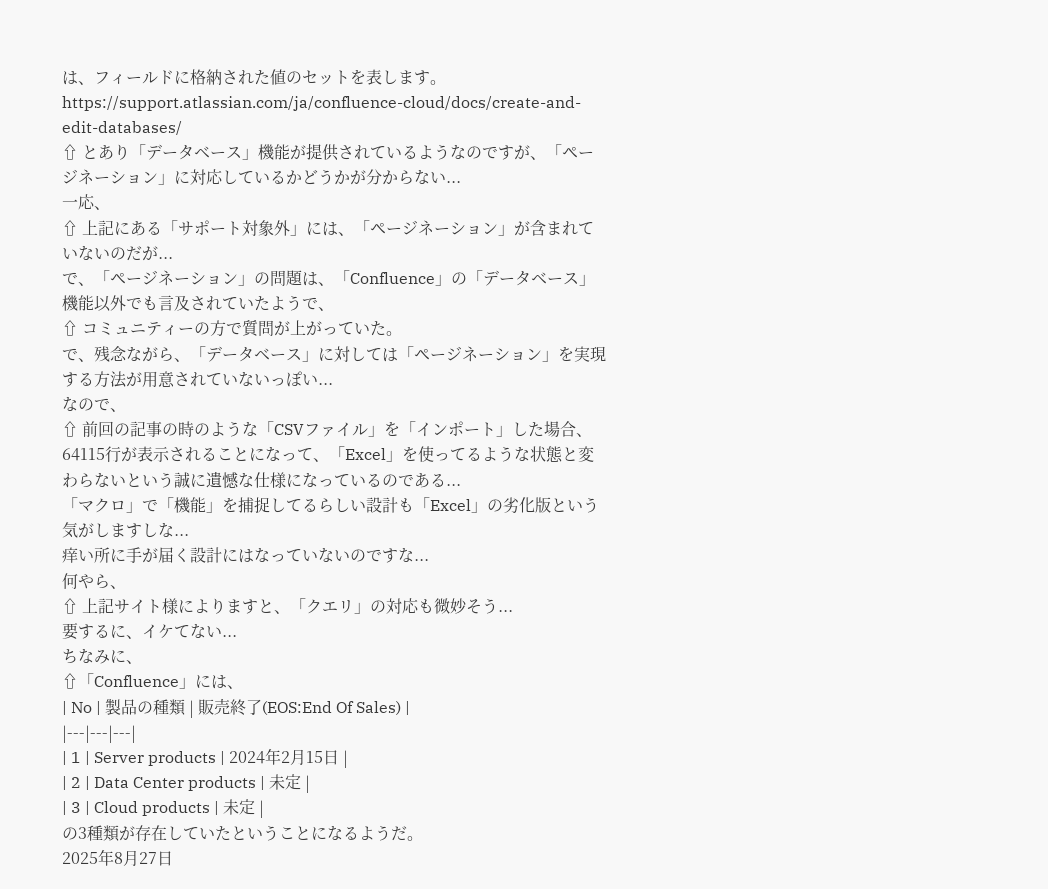は、フィールドに格納された値のセットを表します。
https://support.atlassian.com/ja/confluence-cloud/docs/create-and-edit-databases/
⇧ とあり「データベース」機能が提供されているようなのですが、「ページネーション」に対応しているかどうかが分からない...
一応、
⇧ 上記にある「サポート対象外」には、「ページネーション」が含まれていないのだが...
で、「ページネーション」の問題は、「Confluence」の「データベース」機能以外でも言及されていたようで、
⇧ コミュニティーの方で質問が上がっていた。
で、残念ながら、「データベース」に対しては「ページネーション」を実現する方法が用意されていないっぽい...
なので、
⇧ 前回の記事の時のような「CSVファイル」を「インポート」した場合、64115行が表示されることになって、「Excel」を使ってるような状態と変わらないという誠に遺憾な仕様になっているのである...
「マクロ」で「機能」を捕捉してるらしい設計も「Excel」の劣化版という気がしますしな...
痒い所に手が届く設計にはなっていないのですな...
何やら、
⇧ 上記サイト様によりますと、「クエリ」の対応も微妙そう...
要するに、イケてない...
ちなみに、
⇧「Confluence」には、
| No | 製品の種類 | 販売終了(EOS:End Of Sales) |
|---|---|---|
| 1 | Server products | 2024年2月15日 |
| 2 | Data Center products | 未定 |
| 3 | Cloud products | 未定 |
の3種類が存在していたということになるようだ。
2025年8月27日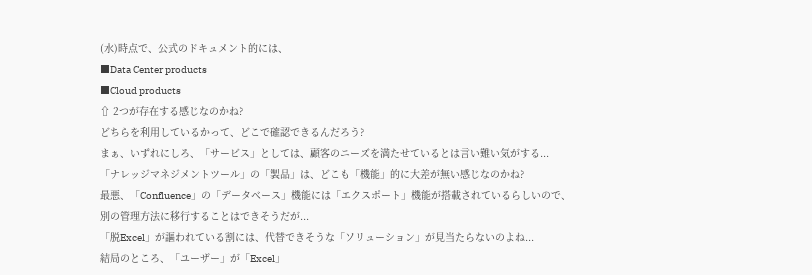(水)時点で、公式のドキュメント的には、
■Data Center products
■Cloud products
⇧ 2つが存在する感じなのかね?
どちらを利用しているかって、どこで確認できるんだろう?
まぁ、いずれにしろ、「サービス」としては、顧客のニーズを満たせているとは言い難い気がする...
「ナレッジマネジメントツール」の「製品」は、どこも「機能」的に大差が無い感じなのかね?
最悪、「Confluence」の「データベース」機能には「エクスポート」機能が搭載されているらしいので、別の管理方法に移行することはできそうだが...
「脱Excel」が謳われている割には、代替できそうな「ソリューション」が見当たらないのよね...
結局のところ、「ユーザー」が「Excel」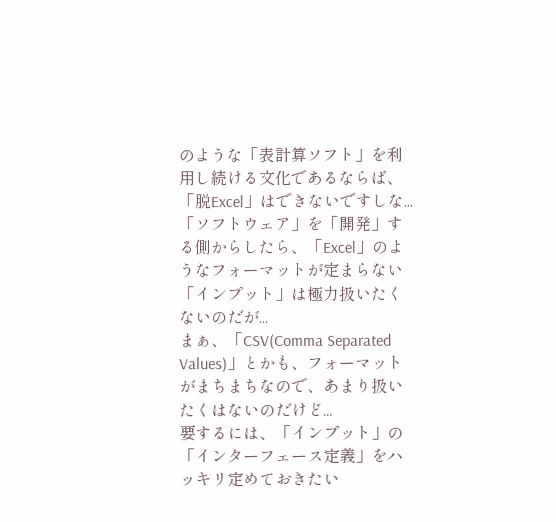のような「表計算ソフト」を利用し続ける文化であるならば、「脱Excel」はできないですしな...
「ソフトウェア」を「開発」する側からしたら、「Excel」のようなフォーマットが定まらない「インプット」は極力扱いたくないのだが...
まぁ、「CSV(Comma Separated Values)」とかも、フォーマットがまちまちなので、あまり扱いたくはないのだけど...
要するには、「インプット」の「インターフェース定義」をハッキリ定めておきたい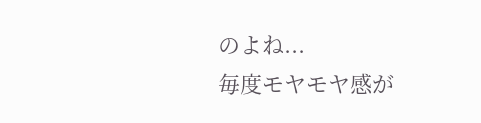のよね...
毎度モヤモヤ感が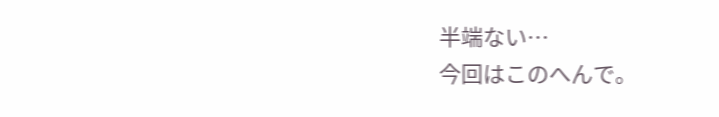半端ない…
今回はこのへんで。